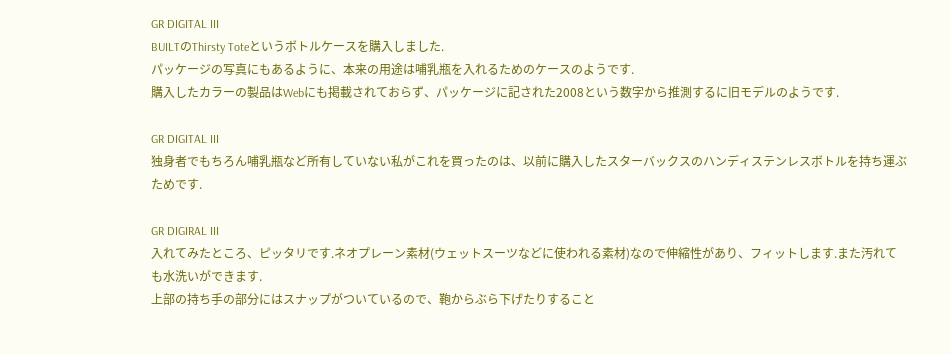GR DIGITAL III
BUILTのThirsty Toteというボトルケースを購入しました.
パッケージの写真にもあるように、本来の用途は哺乳瓶を入れるためのケースのようです.
購入したカラーの製品はWebにも掲載されておらず、パッケージに記された2008という数字から推測するに旧モデルのようです.

GR DIGITAL III
独身者でもちろん哺乳瓶など所有していない私がこれを買ったのは、以前に購入したスターバックスのハンディステンレスボトルを持ち運ぶためです.

GR DIGIRAL III
入れてみたところ、ピッタリです.ネオプレーン素材(ウェットスーツなどに使われる素材)なので伸縮性があり、フィットします.また汚れても水洗いができます.
上部の持ち手の部分にはスナップがついているので、鞄からぶら下げたりすること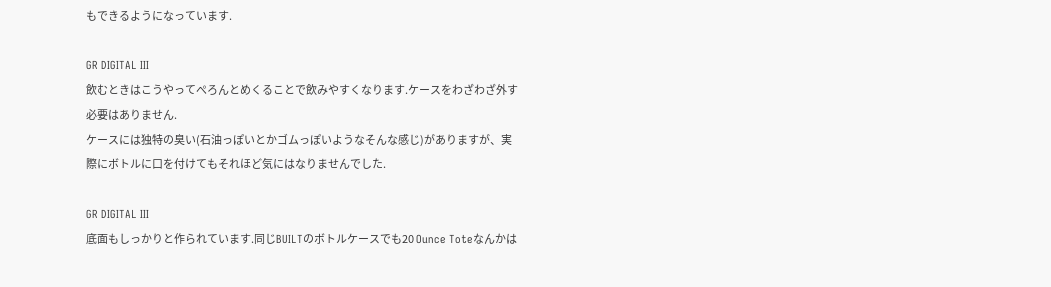もできるようになっています.

GR DIGITAL III
飲むときはこうやってぺろんとめくることで飲みやすくなります.ケースをわざわざ外す必要はありません.
ケースには独特の臭い(石油っぽいとかゴムっぽいようなそんな感じ)がありますが、実際にボトルに口を付けてもそれほど気にはなりませんでした.

GR DIGITAL III
底面もしっかりと作られています.同じBUILTのボトルケースでも20 Ounce Toteなんかは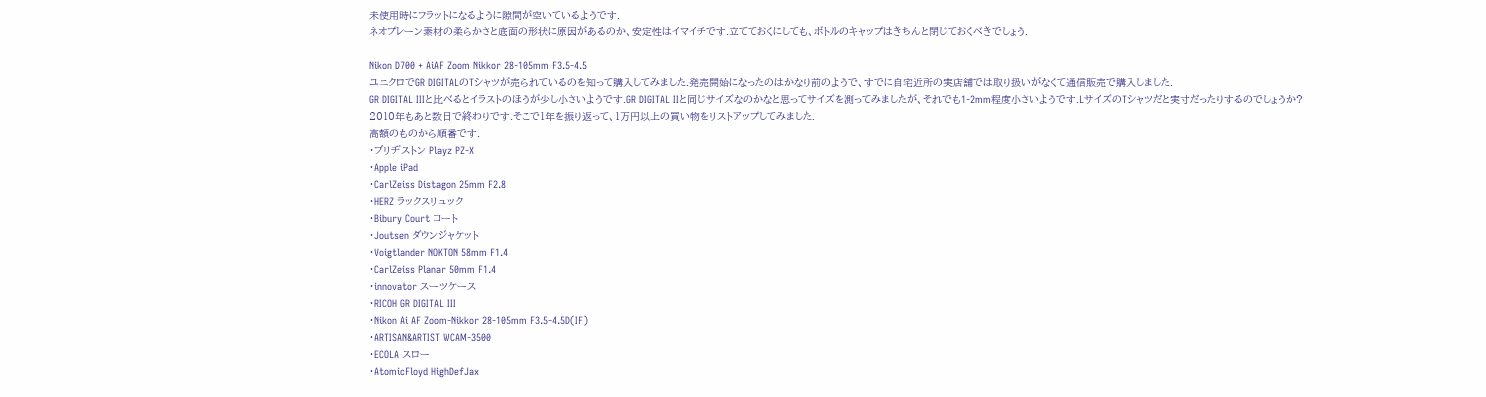未使用時にフラットになるように隙間が空いているようです.
ネオプレーン素材の柔らかさと底面の形状に原因があるのか、安定性はイマイチです.立てておくにしても、ボトルのキャップはきちんと閉じておくべきでしょう.

Nikon D700 + AiAF Zoom Nikkor 28-105mm F3.5-4.5
ユニクロでGR DIGITALのTシャツが売られているのを知って購入してみました.発売開始になったのはかなり前のようで、すでに自宅近所の実店舗では取り扱いがなくて通信販売で購入しました.
GR DIGITAL IIIと比べるとイラストのほうが少し小さいようです.GR DIGITAL IIと同じサイズなのかなと思ってサイズを測ってみましたが、それでも1-2mm程度小さいようです.LサイズのTシャツだと実寸だったりするのでしょうか?
2010年もあと数日で終わりです.そこで1年を振り返って、1万円以上の買い物をリストアップしてみました.
高額のものから順番です.
・ブリヂストン Playz PZ-X
・Apple iPad
・CarlZeiss Distagon 25mm F2.8
・HERZ ラックスリュック
・Bibury Court コート
・Joutsen ダウンジャケット
・Voigtlander NOKTON 58mm F1.4
・CarlZeiss Planar 50mm F1.4
・innovator スーツケース
・RICOH GR DIGITAL III
・Nikon Ai AF Zoom-Nikkor 28-105mm F3.5-4.5D(IF)
・ARTISAN&ARTIST WCAM-3500
・ECOLA スロー
・AtomicFloyd HighDefJax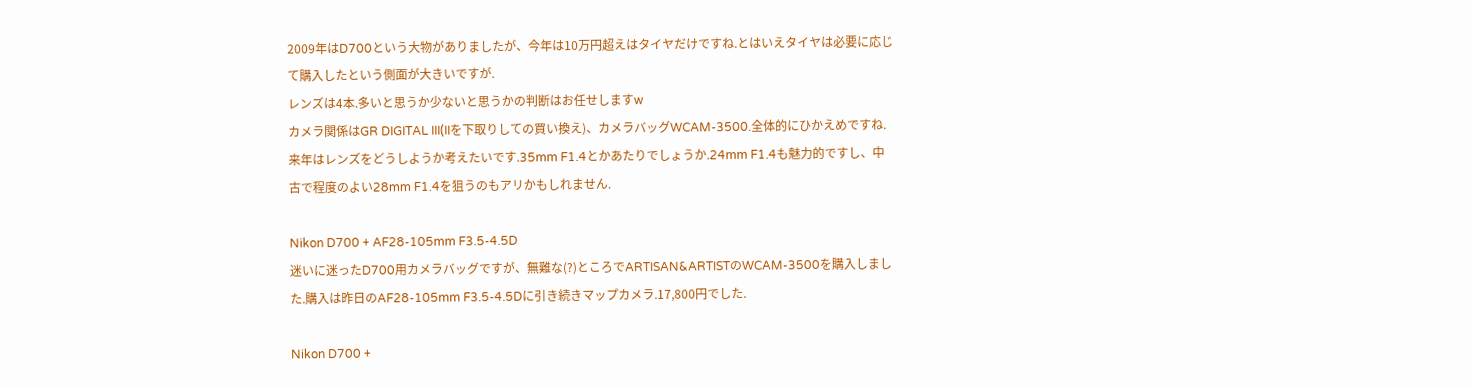2009年はD700という大物がありましたが、今年は10万円超えはタイヤだけですね.とはいえタイヤは必要に応じて購入したという側面が大きいですが.
レンズは4本.多いと思うか少ないと思うかの判断はお任せしますw
カメラ関係はGR DIGITAL III(IIを下取りしての買い換え)、カメラバッグWCAM-3500.全体的にひかえめですね.
来年はレンズをどうしようか考えたいです.35mm F1.4とかあたりでしょうか.24mm F1.4も魅力的ですし、中古で程度のよい28mm F1.4を狙うのもアリかもしれません.

Nikon D700 + AF28-105mm F3.5-4.5D
迷いに迷ったD700用カメラバッグですが、無難な(?)ところでARTISAN&ARTISTのWCAM-3500を購入しました.購入は昨日のAF28-105mm F3.5-4.5Dに引き続きマップカメラ.17,800円でした.

Nikon D700 +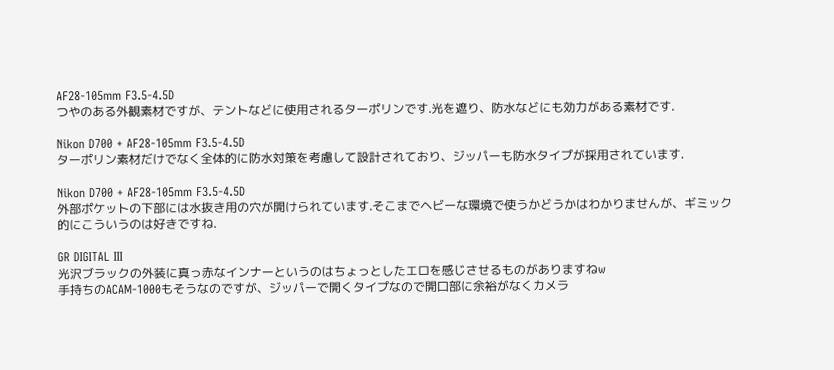AF28-105mm F3.5-4.5D
つやのある外観素材ですが、テントなどに使用されるターポリンです.光を遮り、防水などにも効力がある素材です.

Nikon D700 + AF28-105mm F3.5-4.5D
ターポリン素材だけでなく全体的に防水対策を考慮して設計されており、ジッパーも防水タイプが採用されています.

Nikon D700 + AF28-105mm F3.5-4.5D
外部ポケットの下部には水抜き用の穴が開けられています.そこまでヘビーな環境で使うかどうかはわかりませんが、ギミック的にこういうのは好きですね.

GR DIGITAL III
光沢ブラックの外装に真っ赤なインナーというのはちょっとしたエロを感じさせるものがありますねw
手持ちのACAM-1000もそうなのですが、ジッパーで開くタイプなので開口部に余裕がなくカメラ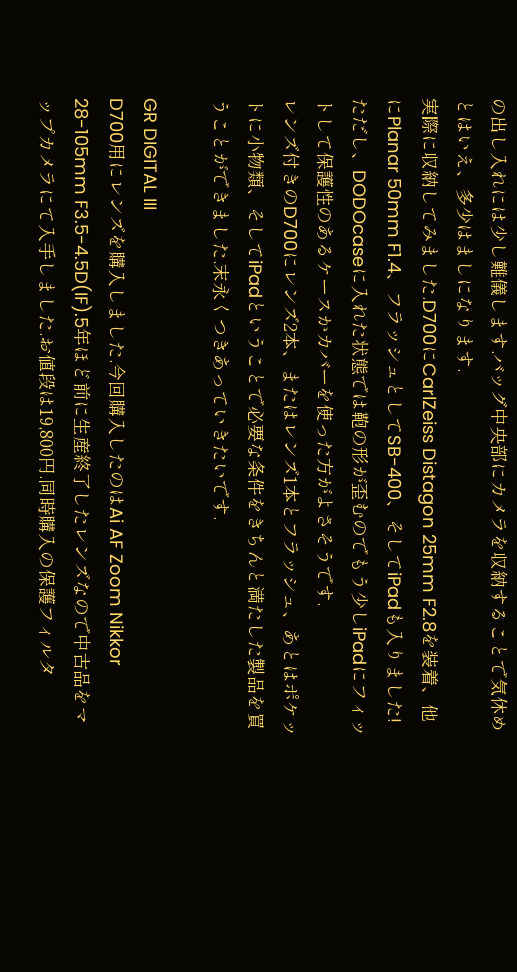の出し入れには少し難儀します.バッグ中央部にカメラを収納することで気休めとはいえ、多少はましになります.
実際に収納してみました.D700にCarlZeiss Distagon 25mm F2.8を装着、他にPlanar 50mm F1.4、フラッシュとしてSB-400、そしてiPadも入りました!ただし、DODOcaseに入れた状態では鞄の形が歪むのでもう少しiPadにフィットして保護性のあるケースかカバーを使った方がよさそうです.
レンズ付きのD700にレンズ2本、またはレンズ1本とフラッシュ、あとはポケットに小物類、そしてiPadということで必要な条件をきちんと満たした製品を買うことができました.末永くつきあっていきたいです.

GR DIGITAL III
D700用にレンズを購入しました.今回購入したのはAi AF Zoom Nikkor 28-105mm F3.5-4.5D(IF).5年ほど前に生産終了したレンズなので中古品をマップカメラにて入手しました.お値段は19,800円.同時購入の保護フィルタ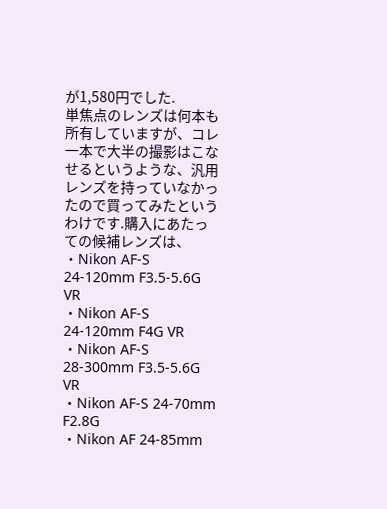が1,580円でした.
単焦点のレンズは何本も所有していますが、コレ一本で大半の撮影はこなせるというような、汎用レンズを持っていなかったので買ってみたというわけです.購入にあたっての候補レンズは、
・Nikon AF-S 24-120mm F3.5-5.6G VR
・Nikon AF-S 24-120mm F4G VR
・Nikon AF-S 28-300mm F3.5-5.6G VR
・Nikon AF-S 24-70mm F2.8G
・Nikon AF 24-85mm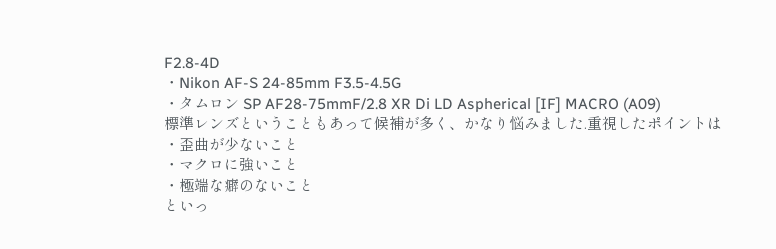F2.8-4D
・Nikon AF-S 24-85mm F3.5-4.5G
・タムロン SP AF28-75mmF/2.8 XR Di LD Aspherical [IF] MACRO (A09)
標準レンズということもあって候補が多く、かなり悩みました.重視したポイントは
・歪曲が少ないこと
・マクロに強いこと
・極端な癖のないこと
といっ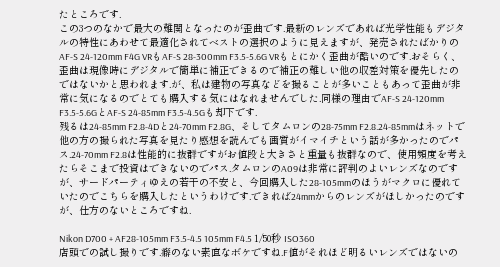たところです.
この3つのなかで最大の難関となったのが歪曲です.最新のレンズであれば光学性能もデジタルの特性にあわせて最適化されてベストの選択のように見えますが、発売されたばかりのAF-S 24-120mm F4G VRもAF-S 28-300mm F3.5-5.6G VRもとにかく歪曲が酷いのです.おそらく、歪曲は現像時にデジタルで簡単に補正できるので補正の難しい他の収差対策を優先したのではないかと思われます.が、私は建物の写真などを撮ることが多いこともあって歪曲が非常に気になるのでとても購入する気にはなれませんでした.同様の理由でAF-S 24-120mm F3.5-5.6GとAF-S 24-85mm F3.5-4.5Gも却下です.
残るは24-85mm F2.8-4Dと24-70mm F2.8G、そしてタムロンの28-75mm F2.8.24-85mmはネットで他の方の撮られた写真を見たり感想を読んでも画質がイマイチという話が多かったのでパス.24-70mm F2.8は性能的に抜群ですがお値段と大きさと重量も抜群なので、使用頻度を考えたらそこまで投資はできないのでパス.タムロンのA09は非常に評判のよいレンズなのですが、サードパーティゆえの若干の不安と、今回購入した28-105mmのほうがマクロに優れていたのでこちらを購入したというわけです.できれば24mmからのレンズがほしかったのですが、仕方のないところですね.

Nikon D700 + AF28-105mm F3.5-4.5 105mm F4.5 1/50秒 ISO360
店頭での試し撮りです.癖のない素直なボケですね.F値がそれほど明るいレンズではないの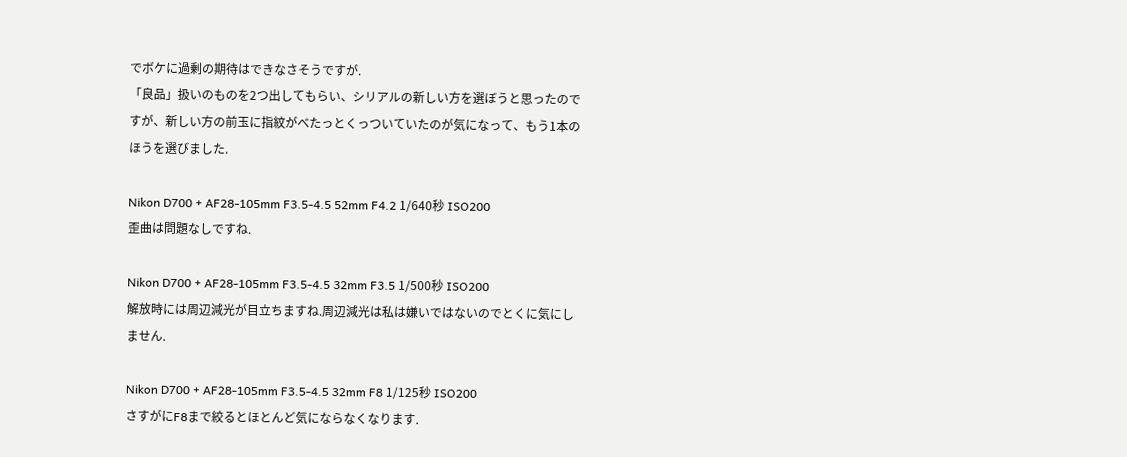でボケに過剰の期待はできなさそうですが.
「良品」扱いのものを2つ出してもらい、シリアルの新しい方を選ぼうと思ったのですが、新しい方の前玉に指紋がべたっとくっついていたのが気になって、もう1本のほうを選びました.

Nikon D700 + AF28-105mm F3.5-4.5 52mm F4.2 1/640秒 ISO200
歪曲は問題なしですね.

Nikon D700 + AF28-105mm F3.5-4.5 32mm F3.5 1/500秒 ISO200
解放時には周辺減光が目立ちますね.周辺減光は私は嫌いではないのでとくに気にしません.

Nikon D700 + AF28-105mm F3.5-4.5 32mm F8 1/125秒 ISO200
さすがにF8まで絞るとほとんど気にならなくなります.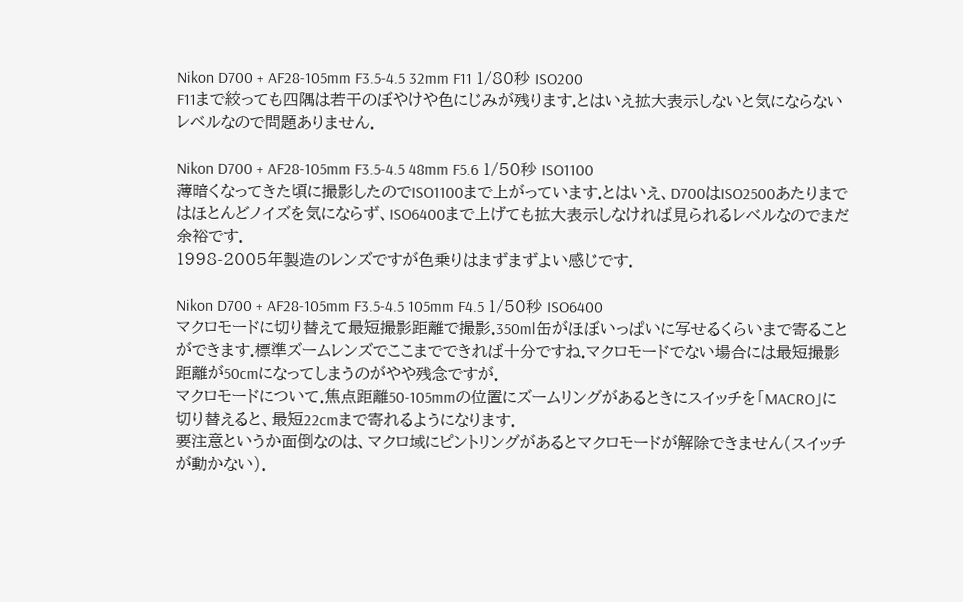Nikon D700 + AF28-105mm F3.5-4.5 32mm F11 1/80秒 ISO200
F11まで絞っても四隅は若干のぼやけや色にじみが残ります.とはいえ拡大表示しないと気にならないレベルなので問題ありません.

Nikon D700 + AF28-105mm F3.5-4.5 48mm F5.6 1/50秒 ISO1100
薄暗くなってきた頃に撮影したのでISO1100まで上がっています.とはいえ、D700はISO2500あたりまではほとんどノイズを気にならず、ISO6400まで上げても拡大表示しなければ見られるレベルなのでまだ余裕です.
1998-2005年製造のレンズですが色乗りはまずまずよい感じです.

Nikon D700 + AF28-105mm F3.5-4.5 105mm F4.5 1/50秒 ISO6400
マクロモードに切り替えて最短撮影距離で撮影.350ml缶がほぼいっぱいに写せるくらいまで寄ることができます.標準ズームレンズでここまでできれば十分ですね.マクロモードでない場合には最短撮影距離が50cmになってしまうのがやや残念ですが.
マクロモードについて.焦点距離50-105mmの位置にズームリングがあるときにスイッチを「MACRO」に切り替えると、最短22cmまで寄れるようになります.
要注意というか面倒なのは、マクロ域にピントリングがあるとマクロモードが解除できません(スイッチが動かない).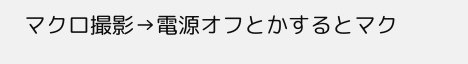マクロ撮影→電源オフとかするとマク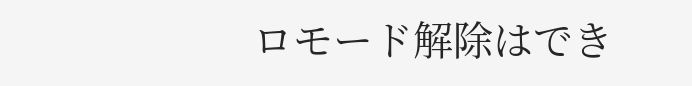ロモード解除はでき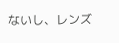ないし、レンズ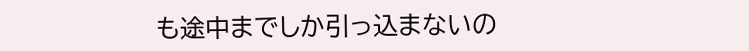も途中までしか引っ込まないの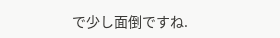で少し面倒ですね.